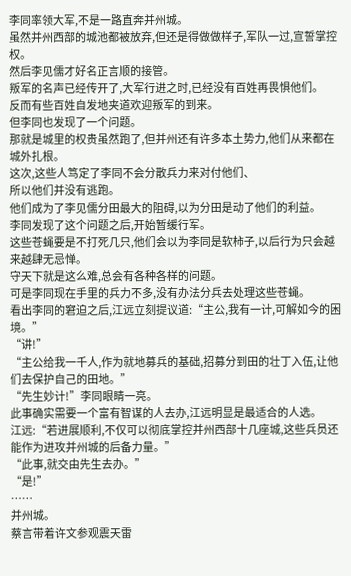李同率领大军,不是一路直奔并州城。
虽然并州西部的城池都被放弃,但还是得做做样子,军队一过,宣誓掌控权。
然后李见儒才好名正言顺的接管。
叛军的名声已经传开了,大军行进之时,已经没有百姓再畏惧他们。
反而有些百姓自发地夹道欢迎叛军的到来。
但李同也发现了一个问题。
那就是城里的权贵虽然跑了,但并州还有许多本土势力,他们从来都在城外扎根。
这次,这些人笃定了李同不会分散兵力来对付他们、
所以他们并没有逃跑。
他们成为了李见儒分田最大的阻碍,以为分田是动了他们的利益。
李同发现了这个问题之后,开始暂缓行军。
这些苍蝇要是不打死几只,他们会以为李同是软柿子,以后行为只会越来越肆无忌惮。
守天下就是这么难,总会有各种各样的问题。
可是李同现在手里的兵力不多,没有办法分兵去处理这些苍蝇。
看出李同的窘迫之后,江远立刻提议道:“主公,我有一计,可解如今的困境。”
“讲!”
“主公给我一千人,作为就地募兵的基础,招募分到田的壮丁入伍,让他们去保护自己的田地。”
“先生妙计!”李同眼睛一亮。
此事确实需要一个富有智谋的人去办,江远明显是最适合的人选。
江远:“若进展顺利,不仅可以彻底掌控并州西部十几座城,这些兵员还能作为进攻并州城的后备力量。”
“此事,就交由先生去办。”
“是!”
……
并州城。
蔡言带着许文参观震天雷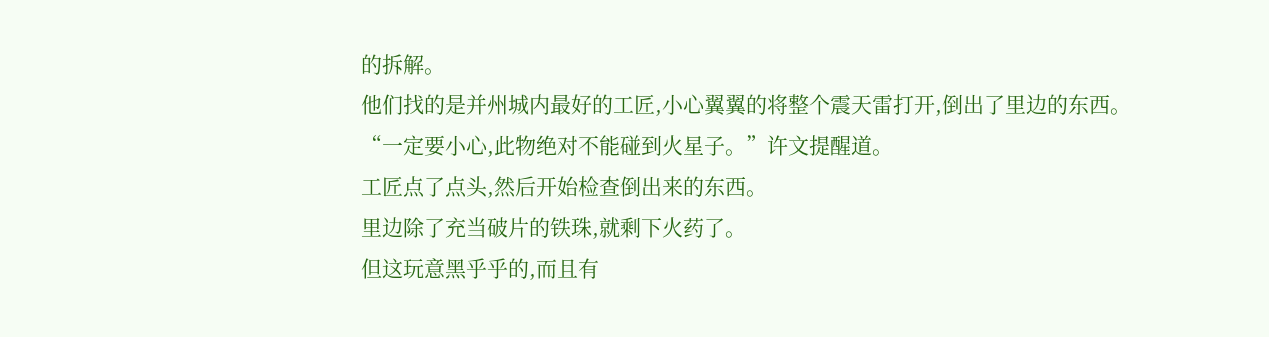的拆解。
他们找的是并州城内最好的工匠,小心翼翼的将整个震天雷打开,倒出了里边的东西。
“一定要小心,此物绝对不能碰到火星子。”许文提醒道。
工匠点了点头,然后开始检查倒出来的东西。
里边除了充当破片的铁珠,就剩下火药了。
但这玩意黑乎乎的,而且有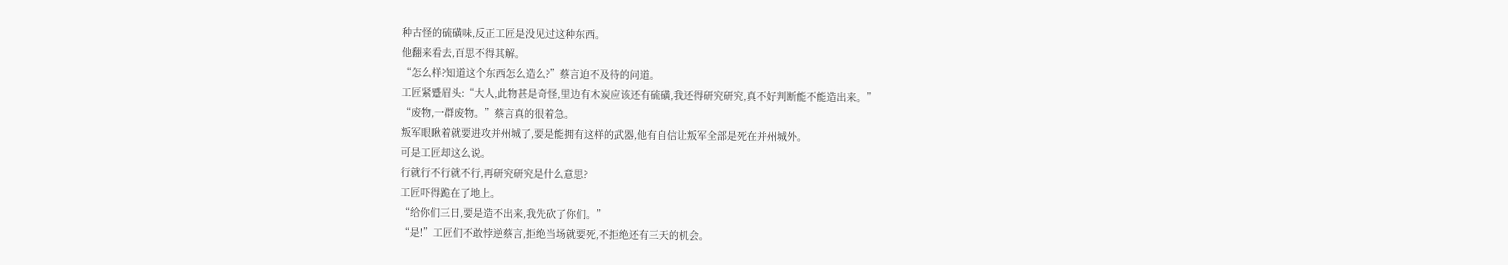种古怪的硫磺味,反正工匠是没见过这种东西。
他翻来看去,百思不得其解。
“怎么样?知道这个东西怎么造么?”蔡言迫不及待的问道。
工匠紧蹙眉头:“大人,此物甚是奇怪,里边有木炭应该还有硫磺,我还得研究研究,真不好判断能不能造出来。”
“废物,一群废物。”蔡言真的很着急。
叛军眼瞅着就要进攻并州城了,要是能拥有这样的武器,他有自信让叛军全部是死在并州城外。
可是工匠却这么说。
行就行不行就不行,再研究研究是什么意思?
工匠吓得跪在了地上。
“给你们三日,要是造不出来,我先砍了你们。”
“是!”工匠们不敢悖逆蔡言,拒绝当场就要死,不拒绝还有三天的机会。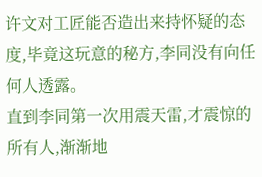许文对工匠能否造出来持怀疑的态度,毕竟这玩意的秘方,李同没有向任何人透露。
直到李同第一次用震天雷,才震惊的所有人,渐渐地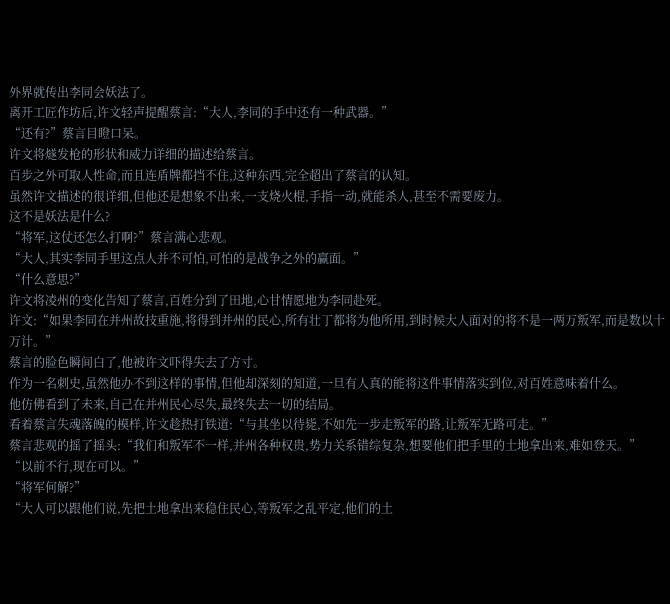外界就传出李同会妖法了。
离开工匠作坊后,许文轻声提醒蔡言:“大人,李同的手中还有一种武器。”
“还有?”蔡言目瞪口呆。
许文将燧发枪的形状和威力详细的描述给蔡言。
百步之外可取人性命,而且连盾牌都挡不住,这种东西,完全超出了蔡言的认知。
虽然许文描述的很详细,但他还是想象不出来,一支烧火棍,手指一动,就能杀人,甚至不需要废力。
这不是妖法是什么?
“将军,这仗还怎么打啊?”蔡言满心悲观。
“大人,其实李同手里这点人并不可怕,可怕的是战争之外的赢面。”
“什么意思?”
许文将凌州的变化告知了蔡言,百姓分到了田地,心甘情愿地为李同赴死。
许文:“如果李同在并州故技重施,将得到并州的民心,所有壮丁都将为他所用,到时候大人面对的将不是一两万叛军,而是数以十万计。”
蔡言的脸色瞬间白了,他被许文吓得失去了方寸。
作为一名刺史,虽然他办不到这样的事情,但他却深刻的知道,一旦有人真的能将这件事情落实到位,对百姓意味着什么。
他仿佛看到了未来,自己在并州民心尽失,最终失去一切的结局。
看着蔡言失魂落魄的模样,许文趁热打铁道:“与其坐以待毙,不如先一步走叛军的路,让叛军无路可走。”
蔡言悲观的摇了摇头:“我们和叛军不一样,并州各种权贵,势力关系错综复杂,想要他们把手里的土地拿出来,难如登天。”
“以前不行,现在可以。”
“将军何解?”
“大人可以跟他们说,先把土地拿出来稳住民心,等叛军之乱平定,他们的土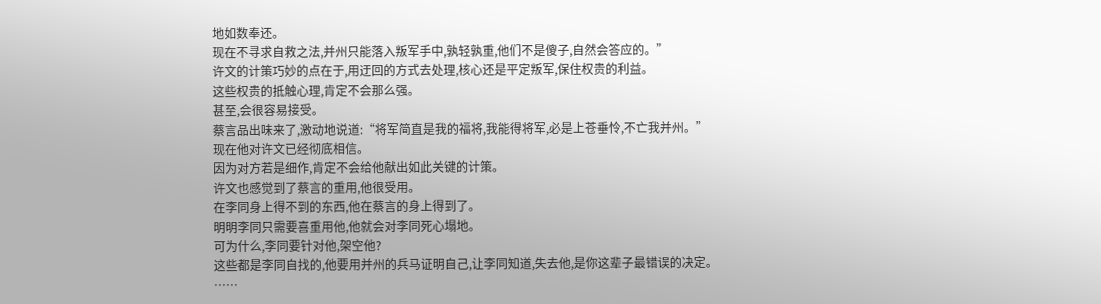地如数奉还。
现在不寻求自救之法,并州只能落入叛军手中,孰轻孰重,他们不是傻子,自然会答应的。”
许文的计策巧妙的点在于,用迂回的方式去处理,核心还是平定叛军,保住权贵的利益。
这些权贵的抵触心理,肯定不会那么强。
甚至,会很容易接受。
蔡言品出味来了,激动地说道:“将军简直是我的福将,我能得将军,必是上苍垂怜,不亡我并州。”
现在他对许文已经彻底相信。
因为对方若是细作,肯定不会给他献出如此关键的计策。
许文也感觉到了蔡言的重用,他很受用。
在李同身上得不到的东西,他在蔡言的身上得到了。
明明李同只需要喜重用他,他就会对李同死心塌地。
可为什么,李同要针对他,架空他?
这些都是李同自找的,他要用并州的兵马证明自己,让李同知道,失去他,是你这辈子最错误的决定。
……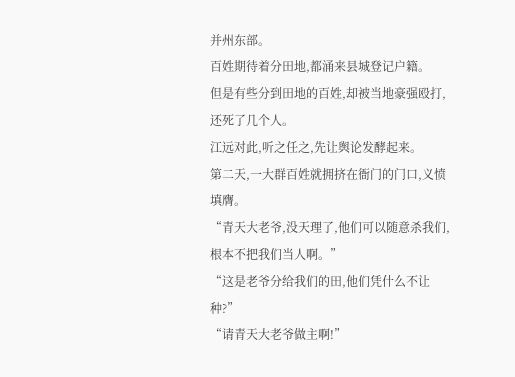并州东部。
百姓期待着分田地,都涌来县城登记户籍。
但是有些分到田地的百姓,却被当地豪强殴打,还死了几个人。
江远对此,听之任之,先让舆论发酵起来。
第二天,一大群百姓就拥挤在衙门的门口,义愤填膺。
“青天大老爷,没天理了,他们可以随意杀我们,根本不把我们当人啊。”
“这是老爷分给我们的田,他们凭什么不让种?”
“请青天大老爷做主啊!”